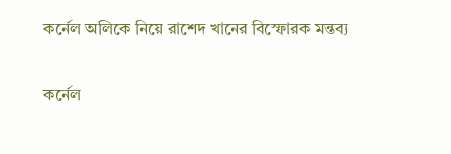কর্নেল অলিকে নিয়ে রাশেদ খানের বিস্ফোরক মন্তব্য

কর্নেল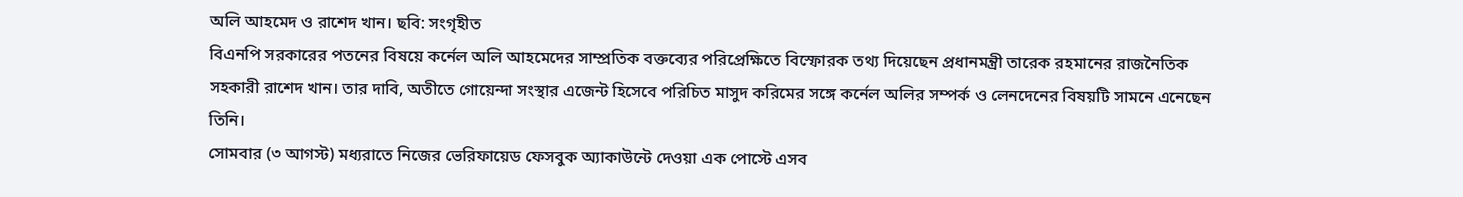অলি আহমেদ ও রাশেদ খান। ছবি: সংগৃহীত
বিএনপি সরকারের পতনের বিষয়ে কর্নেল অলি আহমেদের সাম্প্রতিক বক্তব্যের পরিপ্রেক্ষিতে বিস্ফোরক তথ্য দিয়েছেন প্রধানমন্ত্রী তারেক রহমানের রাজনৈতিক সহকারী রাশেদ খান। তার দাবি, অতীতে গোয়েন্দা সংস্থার এজেন্ট হিসেবে পরিচিত মাসুদ করিমের সঙ্গে কর্নেল অলির সম্পর্ক ও লেনদেনের বিষয়টি সামনে এনেছেন তিনি।
সোমবার (৩ আগস্ট) মধ্যরাতে নিজের ভেরিফায়েড ফেসবুক অ্যাকাউন্টে দেওয়া এক পোস্টে এসব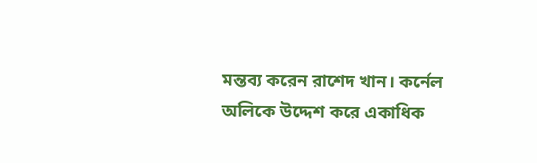মন্তব্য করেন রাশেদ খান। কর্নেল অলিকে উদ্দেশ করে একাধিক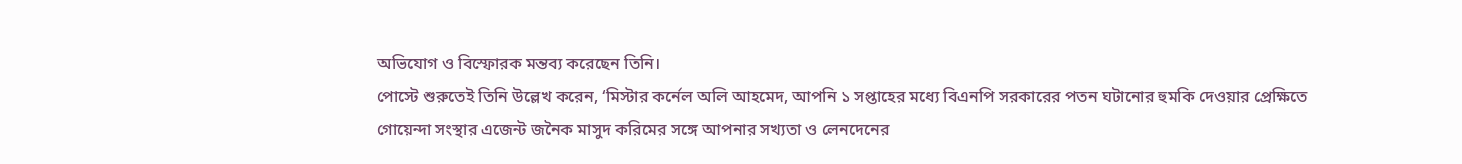অভিযোগ ও বিস্ফোরক মন্তব্য করেছেন তিনি।
পোস্টে শুরুতেই তিনি উল্লেখ করেন, ‘মিস্টার কর্নেল অলি আহমেদ, আপনি ১ সপ্তাহের মধ্যে বিএনপি সরকারের পতন ঘটানোর হুমকি দেওয়ার প্রেক্ষিতে গোয়েন্দা সংস্থার এজেন্ট জনৈক মাসুদ করিমের সঙ্গে আপনার সখ্যতা ও লেনদেনের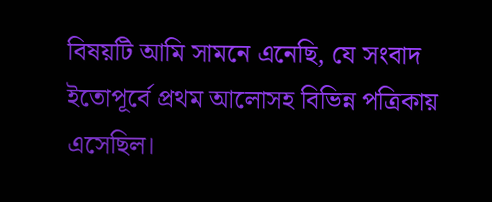বিষয়টি আমি সামনে এনেছি, যে সংবাদ ইতোপূর্বে প্রথম আলোসহ বিভিন্ন পত্রিকায় এসেছিল।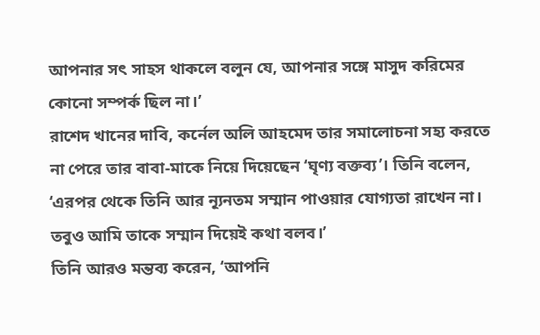আপনার সৎ সাহস থাকলে বলুন যে, আপনার সঙ্গে মাসুদ করিমের কোনো সম্পর্ক ছিল না।’
রাশেদ খানের দাবি, কর্নেল অলি আহমেদ তার সমালোচনা সহ্য করতে না পেরে তার বাবা-মাকে নিয়ে দিয়েছেন ‘ঘৃণ্য বক্তব্য’। তিনি বলেন, ‘এরপর থেকে তিনি আর ন্যূনতম সম্মান পাওয়ার যোগ্যতা রাখেন না। তবুও আমি তাকে সম্মান দিয়েই কথা বলব।’
তিনি আরও মন্তব্য করেন, ‘আপনি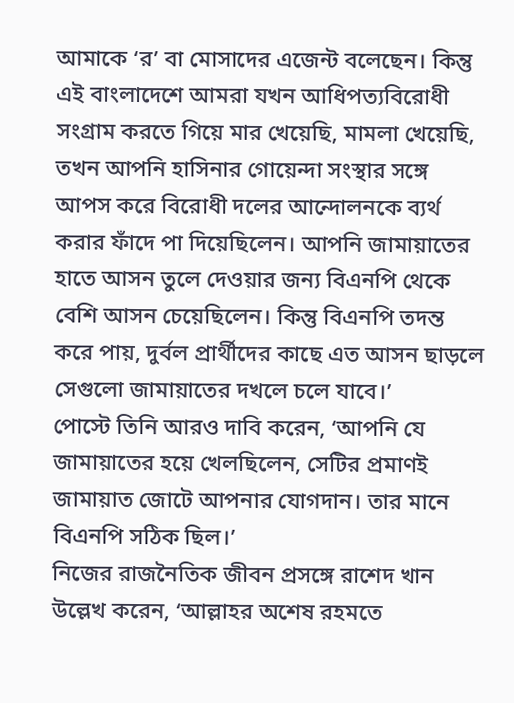আমাকে ‘র’ বা মোসাদের এজেন্ট বলেছেন। কিন্তু এই বাংলাদেশে আমরা যখন আধিপত্যবিরোধী সংগ্রাম করতে গিয়ে মার খেয়েছি, মামলা খেয়েছি, তখন আপনি হাসিনার গোয়েন্দা সংস্থার সঙ্গে আপস করে বিরোধী দলের আন্দোলনকে ব্যর্থ করার ফাঁদে পা দিয়েছিলেন। আপনি জামায়াতের হাতে আসন তুলে দেওয়ার জন্য বিএনপি থেকে বেশি আসন চেয়েছিলেন। কিন্তু বিএনপি তদন্ত করে পায়, দুর্বল প্রার্থীদের কাছে এত আসন ছাড়লে সেগুলো জামায়াতের দখলে চলে যাবে।’
পোস্টে তিনি আরও দাবি করেন, ‘আপনি যে জামায়াতের হয়ে খেলছিলেন, সেটির প্রমাণই জামায়াত জোটে আপনার যোগদান। তার মানে বিএনপি সঠিক ছিল।’
নিজের রাজনৈতিক জীবন প্রসঙ্গে রাশেদ খান উল্লেখ করেন, ‘আল্লাহর অশেষ রহমতে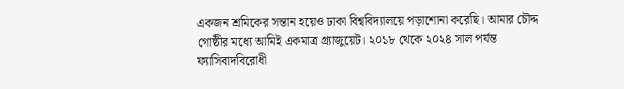একজন শ্রমিকের সন্তান হয়েও ঢাকা বিশ্ববিদ্যালয়ে পড়াশোনা করেছি। আমার চৌদ্দ গোষ্ঠীর মধ্যে আমিই একমাত্র গ্র্যাজুয়েট। ২০১৮ থেকে ২০২৪ সাল পর্যন্ত ফ্যাসিবাদবিরোধী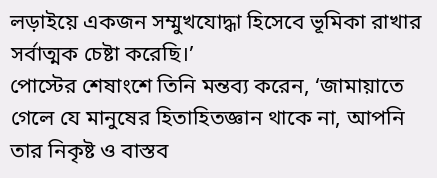লড়াইয়ে একজন সম্মুখযোদ্ধা হিসেবে ভূমিকা রাখার সর্বাত্মক চেষ্টা করেছি।’
পোস্টের শেষাংশে তিনি মন্তব্য করেন, ‘জামায়াতে গেলে যে মানুষের হিতাহিতজ্ঞান থাকে না, আপনি তার নিকৃষ্ট ও বাস্তব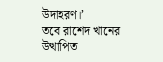উদাহরণ।’
তবে রাশেদ খানের উত্থাপিত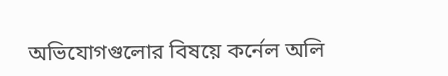অভিযোগগুলোর বিষয়ে কর্নেল অলি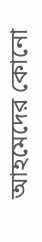আহমেদের কোনো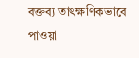বক্তব্য তাৎক্ষণিকভাবে পাওয়া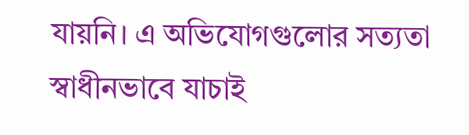যায়নি। এ অভিযোগগুলোর সত্যতা স্বাধীনভাবে যাচাই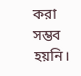করা সম্ভব হয়নি।